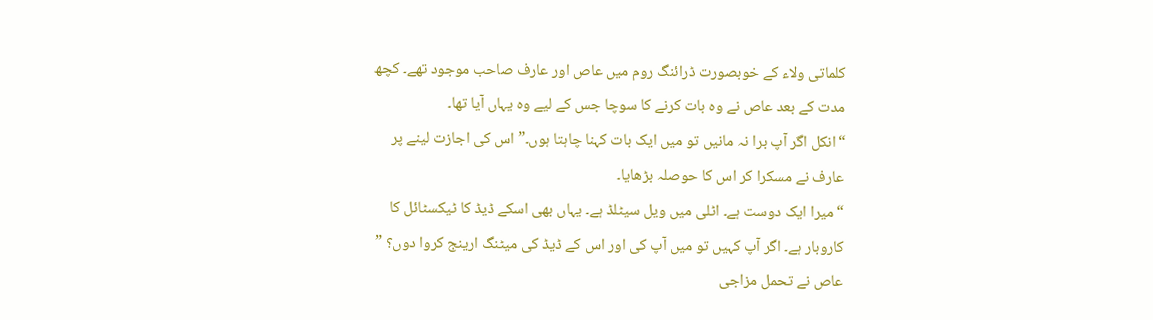کلماتی ولاء کے خوبصورت ڈرائنگ روم میں عاص اور عارف صاحب موجود تھے۔ کچھ مدت کے بعد عاص نے وہ بات کرنے کا سوچا جس کے لیے وہ یہاں آیا تھا۔
“انکل اگر آپ برا نہ مانیں تو میں ایک بات کہنا چاہتا ہوں۔” اس کی اجازت لینے پر عارف نے مسکرا کر اس کا حوصلہ بڑھایا۔
“میرا ایک دوست ہے۔ اٹلی میں ویل سیٹلڈ ہے۔ یہاں بھی اسکے ڈیڈ کا ٹیکسٹائل کا کاروبار ہے۔ اگر آپ کہیں تو میں آپ کی اور اس کے ڈیڈ کی میٹنگ ارینج کروا دوں؟ ” عاص نے تحمل مزاجی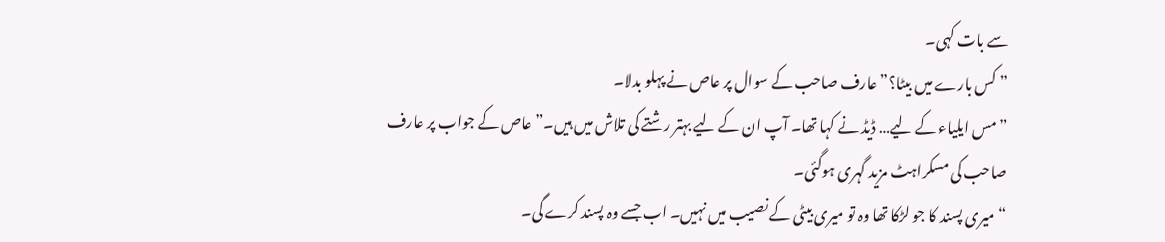سے بات کہی۔
” کس بارے میں بیٹا؟” عارف صاحب کے سوال پر عاص نے پہلو بدلا۔
” مس ایلیاء کے لیے… ڈیڈ نے کہا تھا۔ آپ ان کے لیے بہتر رشتے کی تلاش میں ہیں۔” عاص کے جواب پر عارف صاحب کی مسکراہٹ مزید گہری ہوگئی۔
“میری پسند کا جو لڑکا تھا وہ تو میری بیٹی کے نصیب میں نہیں۔ اب جسے وہ پسند کرے گی۔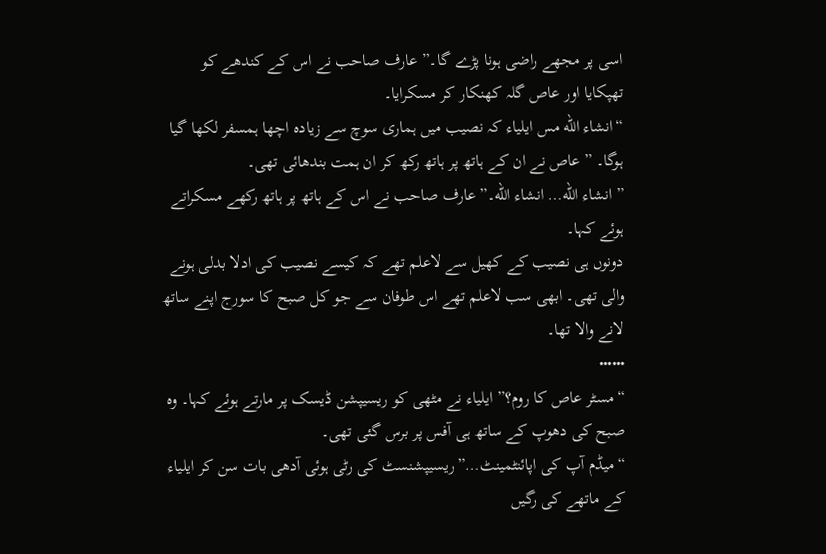اسی پر مجھے راضی ہونا پڑے گا۔” عارف صاحب نے اس کے کندھے کو تھپکایا اور عاص گلہ کھنکار کر مسکرایا۔
“انشاء اللّه مس ایلیاء کہ نصیب میں ہماری سوچ سے زیادہ اچھا ہمسفر لکھا گیا ہوگا۔ ” عاص نے ان کے ہاتھ پر ہاتھ رکھ کر ان ہمت بندھائی تھی۔
” انشاء اللّه… انشاء اللّه۔” عارف صاحب نے اس کے ہاتھ پر ہاتھ رکھے مسکراتے ہوئے کہا۔
دونوں ہی نصیب کے کھیل سے لاعلم تھے کہ کیسے نصیب کی ادلا بدلی ہونے والی تھی۔ ابھی سب لاعلم تھے اس طوفان سے جو کل صبح کا سورج اپنے ساتھ لانے والا تھا۔
••••••
“مسٹر عاص کا روم؟” ایلیاء نے مٹھی کو ریسیپشن ڈیسک پر مارتے ہوئے کہا۔ وہ صبح کی دھوپ کے ساتھ ہی آفس پر برس گئی تھی۔
“میڈم آپ کی اپائنٹمینٹ…”ریسیپشنسٹ کی رٹی ہوئی آدھی بات سن کر ایلیاء کے ماتھے کی رگیں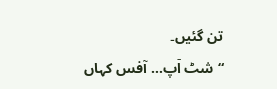تن گئیں۔
“شٹ اٙپ… آفس کہاں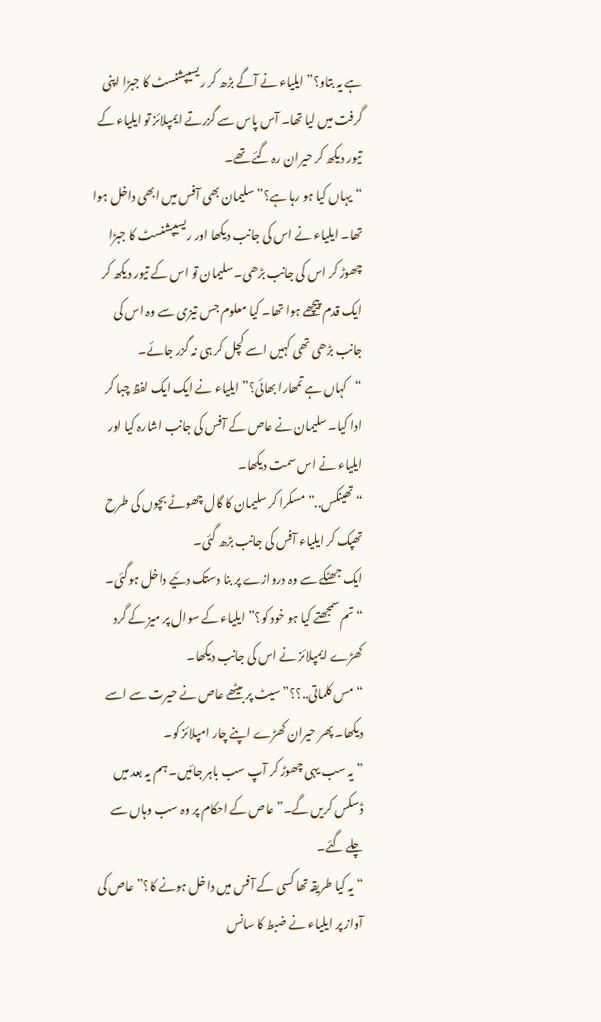ہے یہ بتاو؟” ایلیاء نے آگے بڑھ کر ریسیپشنسٹ کا جبڑا اپنی گرفت میں لیا تھا۔ آس پاس سے گزرتے ایمپلائز تو ایلیاء کے تیور دیکھ کر حیران رہ گئے تھے۔
“یہاں کیا ہو رہا ہے؟” سلیمان بھی آفس میں ابھی داخل ہوا تھا۔ ایلیاء نے اس کی جانب دیکھا اور ریسیپشنسٹ کا جبڑا چھوڑ کر اس کی جانب بڑھی۔ سلیمان تو اس کے تیور دیکھ کر ایک قدم پیچھے ہوا تھا۔ کیا معلوم جس تیزی سے وہ اس کی جانب بڑھی تھی کہیں اسے کچل کر ہی نہ گزر جائے۔
“کہاں ہے تمھارا بھائی؟” ایلیاء نے ایک ایک لفظ چبا کر ادا کیا۔ سلیمان نے عاص کے آفس کی جانب اشارہ کیا اور ایلیاء نے اس سمت دیکھا۔
“تھینکس..” مسکرا کر سلیمان کا گال چھوٹے بچوں کی طرح تھپک کر ایلیاء آفس کی جانب بڑھ گئی۔
ایک جھٹکے سے وہ دروازے پر بنا دستک دئیے داخل ہوگئی۔
“تم سمجھتے کیا ہو خود کو؟” ایلیاء کے سوال پر میز کے گرد کھڑے ایمپلائز نے اس کی جانب دیکھا۔
“مس کلماتی..؟؟” سیٹ پر بیٹھے عاص نے حیرت سے اسے دیکھا۔ پھر حیران کھڑے اپنے چار امپلائز کو۔
” یہ سب یہی چھوڑ کر آپ سب باہر جائیں۔ ہم یہ بعد میں ڈسکس کریں گے۔” عاص کے احکام پر وہ سب وہاں سے چلے گئے۔
“یہ کیا طریقہ تھا کسی کے آفس میں داخل ہونے کا؟” عاص کی آواز پر ایلیاء نے ضبط کا سانس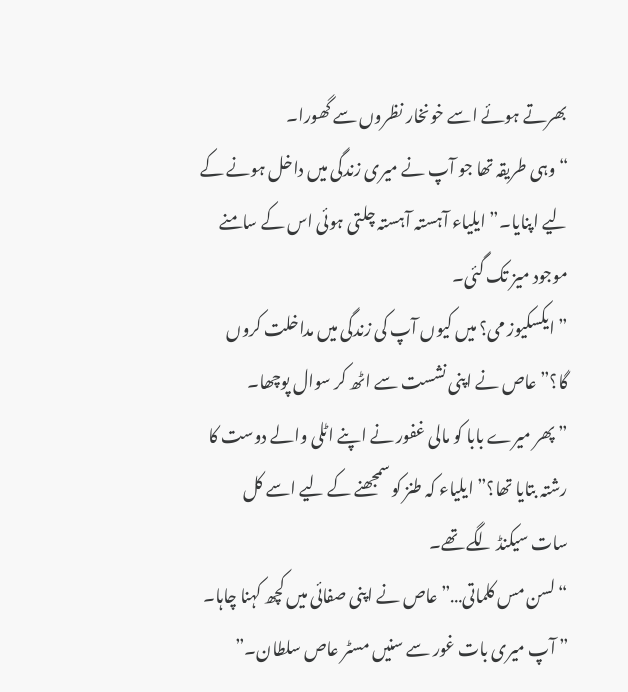بھرتے ہوئے اسے خونخار نظروں سے گھورا۔
“وہی طریقہ تھا جو آپ نے میری زندگی میں داخل ہونے کے لیے اپنایا۔” ایلیاء آہستہ آہستہ چلتی ہوئی اس کے سامنے موجود میز تک گئی۔
” ایکسکیوز می؟ میں کیوں آپ کی زندگی میں مداخلت کروں گا؟” عاص نے اپنی نشست سے اٹھ کر سوال پوچھا۔
” پھر میرے بابا کو مالی غفور نے اپنے اٹلی والے دوست کا رشتہ بتایا تھا؟” ایلیاء کہ طنز کو سمجھنے کے لیے اسے کل سات سیکنڈ لگے تھے۔
“لسن مس کلماتی…” عاص نے اپنی صفائی میں کچھ کہنا چاہا۔
” آپ میری بات غور سے سنیں مسٹر عاص سلطان۔”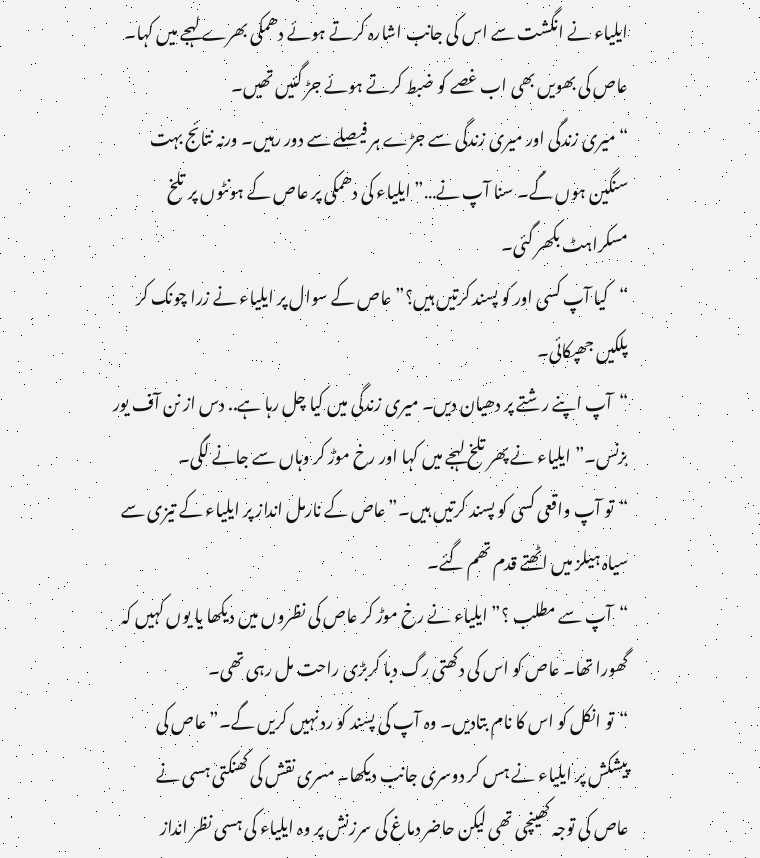ایلیاء نے انگشت سے اس کی جانب اشارہ کرتے ہوئے دھمکی بھرے لہجے میں کہا۔ عاص کی بھویں بھی اب غصے کو ضبط کرتے ہوئے جڑ گئیں تھیں۔
“میری زندگی اور میری زندگی سے جڑے ہر فیصلے سے دور رہیں۔ ورنہ نتائج بہت سنگین ہوں گے۔ سنا آپ نے…” ایلیاء کی دھمکی پر عاص کے ہونٹوں پر تلخ مسکراہٹ بکھر گئی۔
“کیا آپ کسی اور کو پسند کرتیں ہیں؟” عاص کے سوال پر ایلیاء نے زرا چونک کر پلکیں جھپکائی۔
“آپ اپنے رشتے پر دھیان دیں۔ میری زندگی میں کیا چل رہا ہے.. دس از نن آف یور بزنس۔” ایلیاء نے پھر تلخ لہجے میں کہا اور رخ موڑ کر وہاں سے جانے لگی۔
“تو آپ واقعی کسی کو پسند کرتیں ہیں۔” عاص کے نارمل انداز پر ایلیاء کے تیزی سے سیاہ ہیلز میں اٹھتے قدم تھم گئے۔
“آپ سے مطلب ؟” ایلیاء نے رخ موڑ کر عاص کی نظروں میں دیکھا یا یوں کہیں کہ گھورا تھا۔ عاص کو اس کی دکھتی رگ دبا کربڑی راحت مل رہی تھی۔
“تو انکل کو اس کا نام بتادیں۔ وہ آپ کی پسند کو رد نہیں کریں گے۔” عاص کی پیشکش پر ایلیاء نے ہس کر دوسری جانب دیکھا۔ مسری نقش کی کھنکتی ہسی نے عاص کی توجہ کھینچی تھی لیکن حاضر دماغ کی سرزنش پر وہ ایلیاء کی ہسی نظر انداز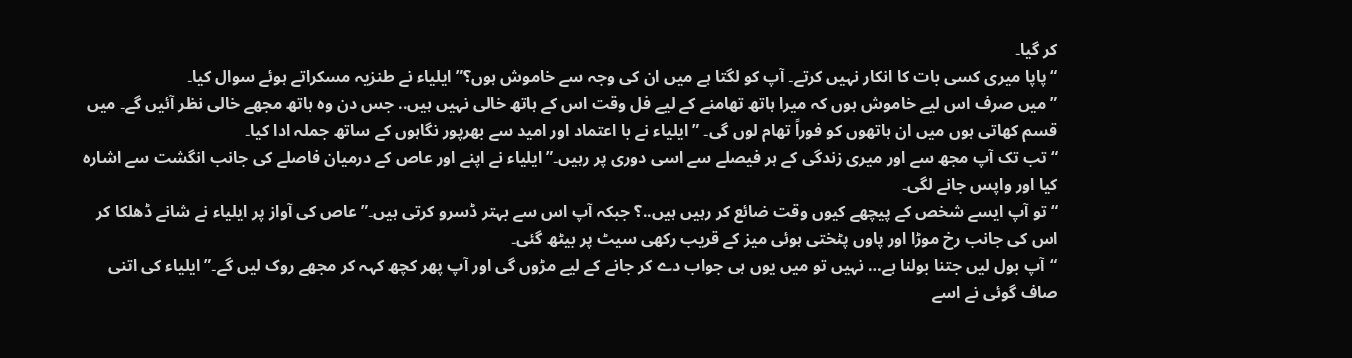کر گیا۔
“پاپا میری کسی بات کا انکار نہیں کرتے۔ آپ کو لگتا ہے میں ان کی وجہ سے خاموش ہوں؟” ایلیاء نے طنزیہ مسکراتے ہوئے سوال کیا۔
” میں صرف اس لیے خاموش ہوں کہ میرا ہاتھ تھامنے کے لیے فل وقت اس کے ہاتھ خالی نہیں ہیں.. جس دن وہ ہاتھ مجھے خالی نظر آئیں گے۔ میں قسم کھاتی ہوں میں ان ہاتھوں کو فوراً تھام لوں گی۔ ” ایلیاء نے با اعتماد اور امید سے بھرپور نگاہوں کے ساتھ جملہ ادا کیا۔
“تب تک آپ مجھ سے اور میری زندگی کے ہر فیصلے سے اسی دوری پر رہیں۔” ایلیاء نے اپنے اور عاص کے درمیان فاصلے کی جانب انگشت سے اشارہ کیا اور واپس جانے لگی۔
“تو آپ ایسے شخص کے پیچھے کیوں وقت ضائع کر رہیں ہیں..؟ جبکہ آپ اس سے بہتر ڈسرو کرتی ہیں۔” عاص کی آواز پر ایلیاء نے شانے ڈھلکا کر اس کی جانب رخ موڑا اور پاوں پٹختی ہوئی میز کے قریب رکھی سیٹ پر بیٹھ گئی۔
“آپ بول لیں جتنا بولنا ہے… نہیں تو میں یوں ہی جواب دے کر جانے کے لیے مڑوں گی اور آپ پھر کچھ کہہ کر مجھے روک لیں گے۔” ایلیاء کی اتنی صاف گوئی نے اسے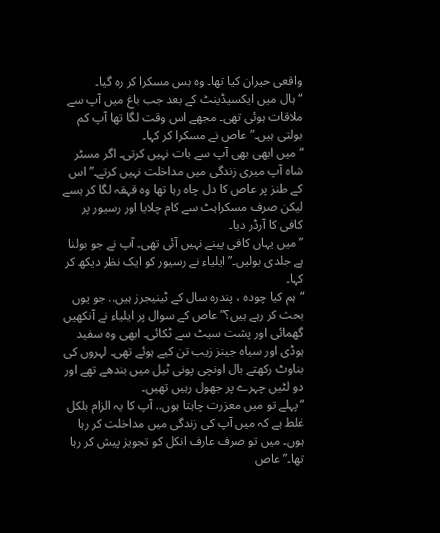واقعی حیران کیا تھا۔ وہ بس مسکرا کر رہ گیا۔
“ہال میں ایکسیڈینٹ کے بعد جب باغ میں آپ سے ملاقات ہوئی تھی۔ مجھے اس وقت لگا تھا آپ کم بولتی ہیں۔” عاص نے مسکرا کر کہا۔
“میں ابھی بھی آپ سے بات نہیں کرتی۔ اگر مسٹر شاہ آپ میری زندگی میں مداخلت نہیں کرتے۔” اس کے طنز پر عاص کا دل چاہ رہا تھا وہ قہقہ لگا کر ہسے لیکن صرف مسکراہٹ سے کام چلایا اور رسیور پر کافی کا آرڈر دیا۔
” میں یہاں کافی پینے نہیں آئی تھی۔ آپ نے جو بولنا ہے جلدی بولیں۔” ایلیاء نے رسیور کو ایک نظر دیکھ کر کہا۔
“ہم کیا چودہ ، پندرہ سال کے ٹینیجرز ہیں.. جو یوں بحث کر رہے ہیں؟” عاص کے سوال پر ایلیاء نے آنکھیں گھمائی اور پشت سیٹ سے ٹکائی۔ ابھی وہ سفید ہوڈی اور سیاہ جینز زیب تن کیے ہوئے تھی۔ لہروں کی بناوٹ رکھتے بال اونچی پونی ٹیل میں بندھے تھے اور دو لٹیں چہرے پر جھول رہیں تھیں۔
“پہلے تو میں معزرت چاہتا ہوں.. آپ کا یہ الزام بلکل غلط ہے کہ میں آپ کی زندگی میں مداخلت کر رہا ہوں۔ میں تو صرف عارف انکل کو تجویز پیش کر رہا تھا۔” عاص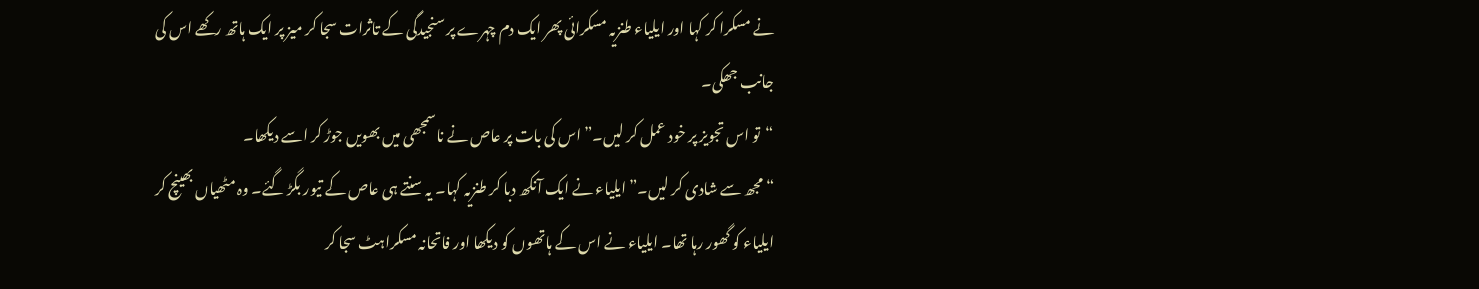نے مسکرا کر کہا اور ایلیاء طنزیہ مسکرائی پھر ایک دم چہرے پر سنجیدگی کے تاثرات سجا کر میز پر ایک ہاتھ رکھے اس کی جانب جھکی۔
“تو اس تجویز پر خود عمل کر لیں۔” اس کی بات پر عاص نے ناسمجھی میں بھویں جوڑ کر اسے دیکھا۔
“مجھ سے شادی کر لیں۔” ایلیاء نے ایک آنکھ دبا کر طنزیہ کہا۔ یہ سنتے ہی عاص کے تیور بگڑ گئے۔ وہ مٹھیاں بھینچ کر ایلیاء کو گھور رہا تھا۔ ایلیاء نے اس کے ہاتھوں کو دیکھا اور فاتحانہ مسکراہٹ سجا کر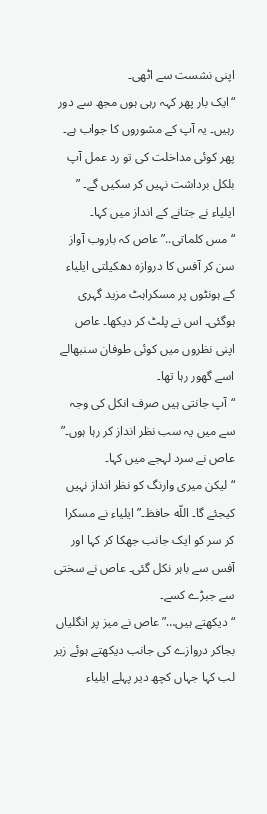اپنی نشست سے اٹھی۔
“ایک بار پھر کہہ رہی ہوں مجھ سے دور رہیں۔ یہ آپ کے مشوروں کا جواب ہے۔ پھر کوئی مداخلت کی تو رد عمل آپ بلکل برداشت نہیں کر سکیں گے۔ ” ایلیاء نے جتانے کے انداز میں کہا۔
“مس کلماتی..” عاص کہ باروب آواز سن کر آفس کا دروازہ دھکیلتی ایلیاء کے ہونٹوں پر مسکراہٹ مزید گہری ہوگئی۔ اس نے پلٹ کر دیکھا۔ عاص اپنی نظروں میں کوئی طوفان سنبھالے اسے گھور رہا تھا۔
“آپ جانتی ہیں صرف انکل کی وجہ سے میں یہ سب نظر انداز کر رہا ہوں۔” عاص نے سرد لہجے میں کہا۔
“لیکن میری وارنگ کو نظر انداز نہیں کیجئے گا۔ اللّه حافظ۔” ایلیاء نے مسکرا کر سر کو ایک جانب جھکا کر کہا اور آفس سے باہر نکل گئی۔ عاص نے سختی سے جبڑے کسے۔
“دیکھتے ہیں…” عاص نے میز پر انگلیاں بجاکر دروازے کی جانب دیکھتے ہوئے زیر لب کہا جہاں کچھ دیر پہلے ایلیاء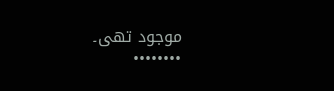موجود تھی۔
••••••••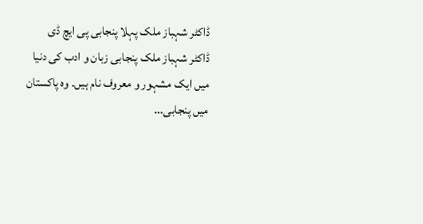ڈاکٹر شہباز ملک پہلا پنجابی پی ایچ ڈی
ڈاکٹر شہباز ملک پنجابی زبان و ادب کی دنیا میں ایک مشہور و معروف نام ہیں۔ وہ پاکستان میں پنجابی...